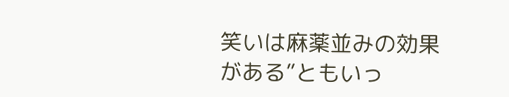笑いは麻薬並みの効果がある”ともいっ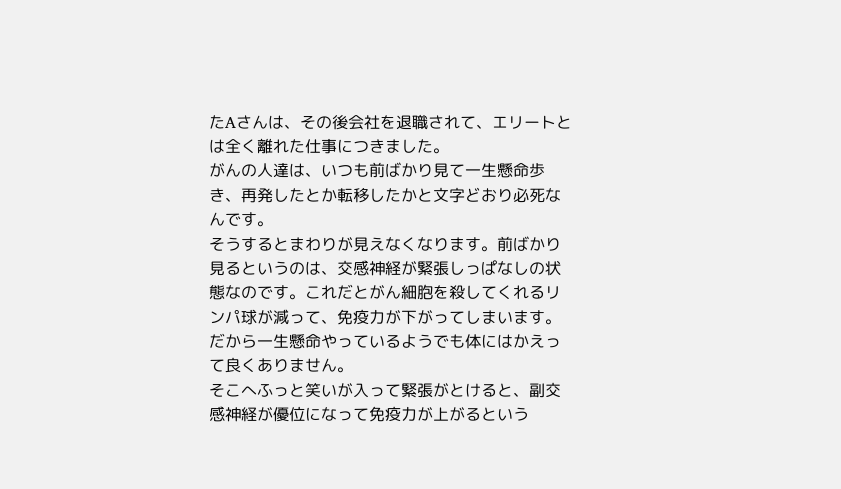たAさんは、その後会社を退職されて、エリートとは全く離れた仕事につきました。
がんの人達は、いつも前ばかり見て一生懸命歩き、再発したとか転移したかと文字どおり必死なんです。
そうするとまわりが見えなくなります。前ばかり見るというのは、交感神経が緊張しっぱなしの状態なのです。これだとがん細胞を殺してくれるリンパ球が減って、免疫力が下がってしまいます。
だから一生懸命やっているようでも体にはかえって良くありません。
そこへふっと笑いが入って緊張がとけると、副交感神経が優位になって免疫力が上がるという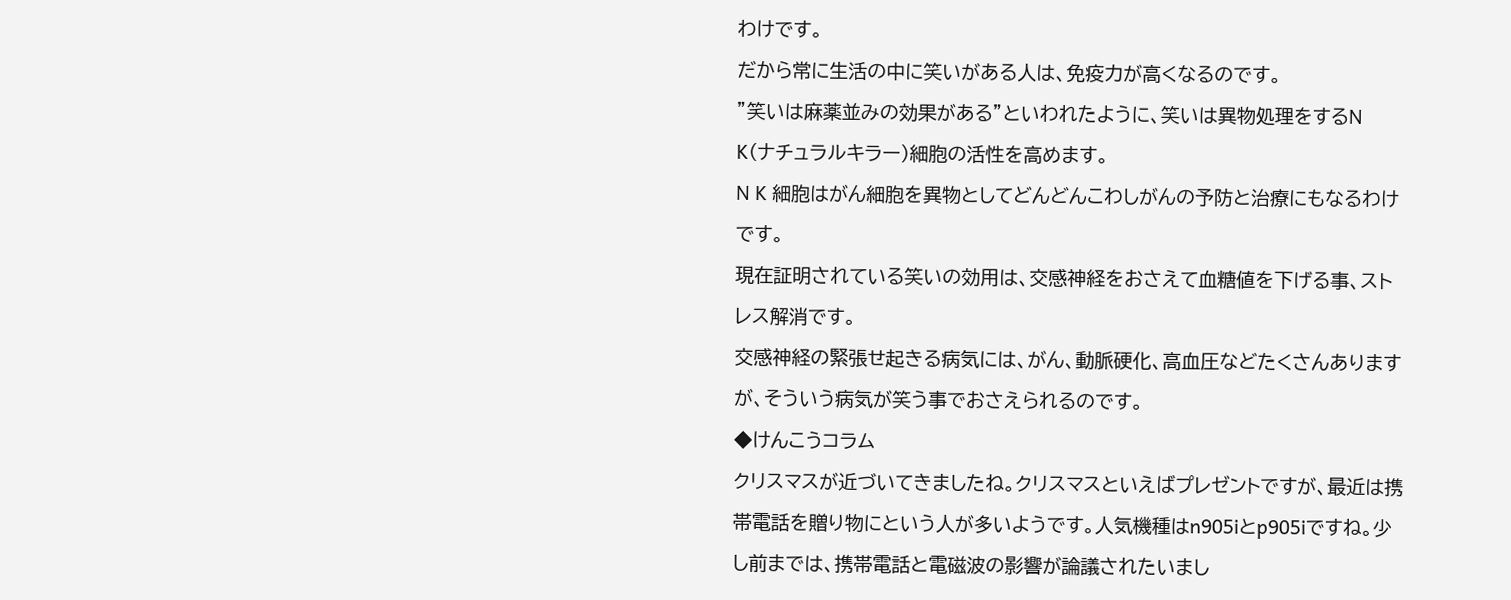わけです。
だから常に生活の中に笑いがある人は、免疫力が高くなるのです。
”笑いは麻薬並みの効果がある”といわれたように、笑いは異物処理をするN K(ナチュラルキラー)細胞の活性を高めます。
N K 細胞はがん細胞を異物としてどんどんこわしがんの予防と治療にもなるわけです。
現在証明されている笑いの効用は、交感神経をおさえて血糖値を下げる事、ストレス解消です。
交感神経の緊張せ起きる病気には、がん、動脈硬化、高血圧などたくさんありますが、そういう病気が笑う事でおさえられるのです。
◆けんこうコラム
クリスマスが近づいてきましたね。クリスマスといえばプレゼントですが、最近は携帯電話を贈り物にという人が多いようです。人気機種はn905iとp905iですね。少し前までは、携帯電話と電磁波の影響が論議されたいまし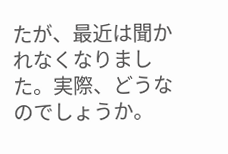たが、最近は聞かれなくなりました。実際、どうなのでしょうか。